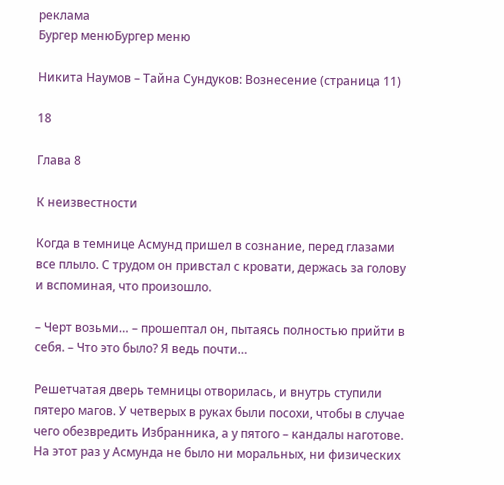реклама
Бургер менюБургер меню

Никита Наумов – Тайна Сундуков: Вознесение (страница 11)

18

Глава 8

К неизвестности

Когда в темнице Асмунд пришел в сознание, перед глазами все плыло. С трудом он привстал с кровати, держась за голову и вспоминая, что произошло.

– Черт возьми… – прошептал он, пытаясь полностью прийти в себя. – Что это было? Я ведь почти…

Решетчатая дверь темницы отворилась, и внутрь ступили пятеро магов. У четверых в руках были посохи, чтобы в случае чего обезвредить Избранника, а у пятого – кандалы наготове. На этот раз у Асмунда не было ни моральных, ни физических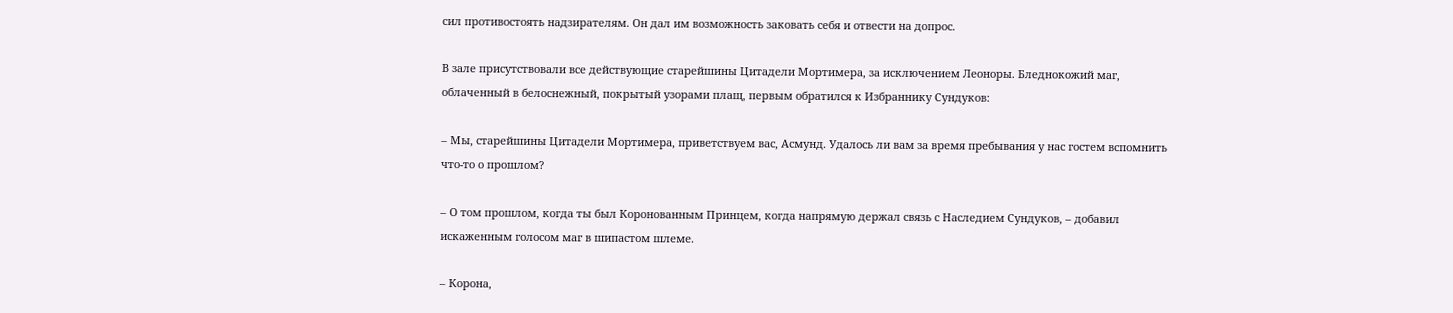сил противостоять надзирателям. Он дал им возможность заковать себя и отвести на допрос.

В зале присутствовали все действующие старейшины Цитадели Мортимера, за исключением Леоноры. Бледнокожий маг, облаченный в белоснежный, покрытый узорами плащ, первым обратился к Избраннику Сундуков:

– Мы, старейшины Цитадели Мортимера, приветствуем вас, Асмунд. Удалось ли вам за время пребывания у нас гостем вспомнить что-то о прошлом?

– О том прошлом, когда ты был Коронованным Принцем, когда напрямую держал связь с Наследием Сундуков, – добавил искаженным голосом маг в шипастом шлеме.

– Корона,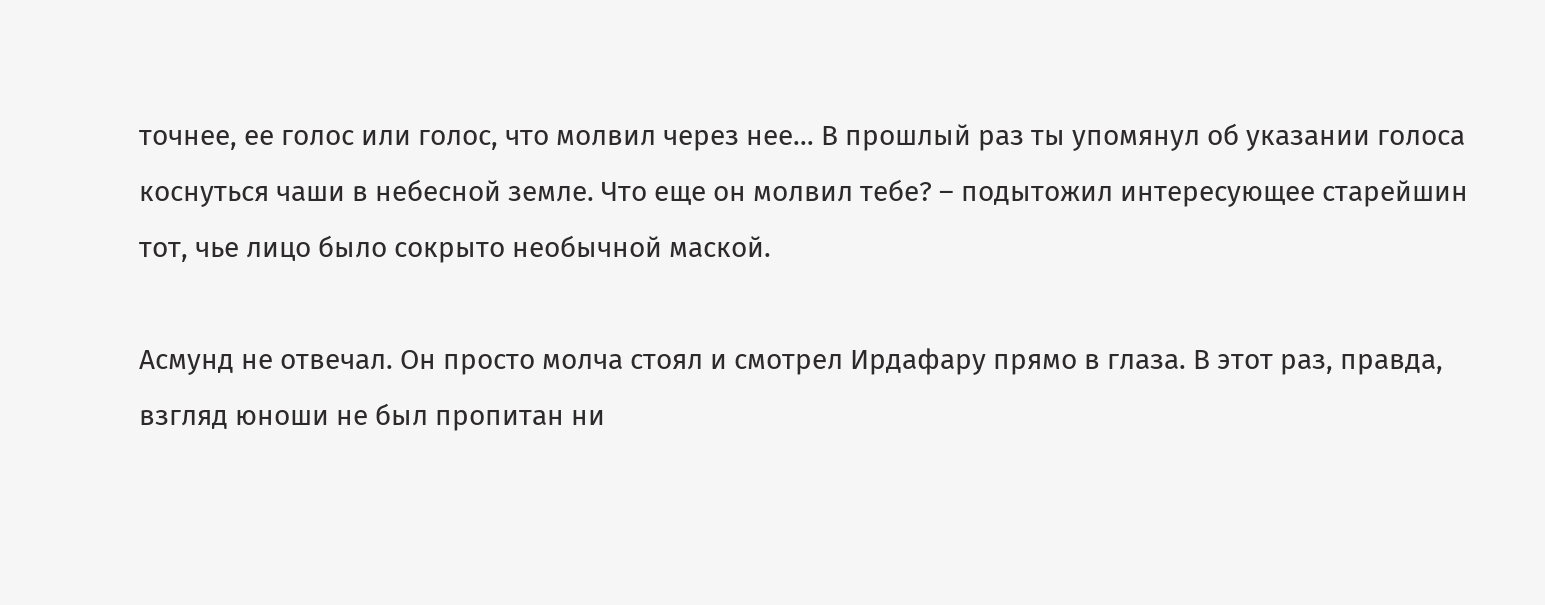точнее, ее голос или голос, что молвил через нее… В прошлый раз ты упомянул об указании голоса коснуться чаши в небесной земле. Что еще он молвил тебе? – подытожил интересующее старейшин тот, чье лицо было сокрыто необычной маской.

Асмунд не отвечал. Он просто молча стоял и смотрел Ирдафару прямо в глаза. В этот раз, правда, взгляд юноши не был пропитан ни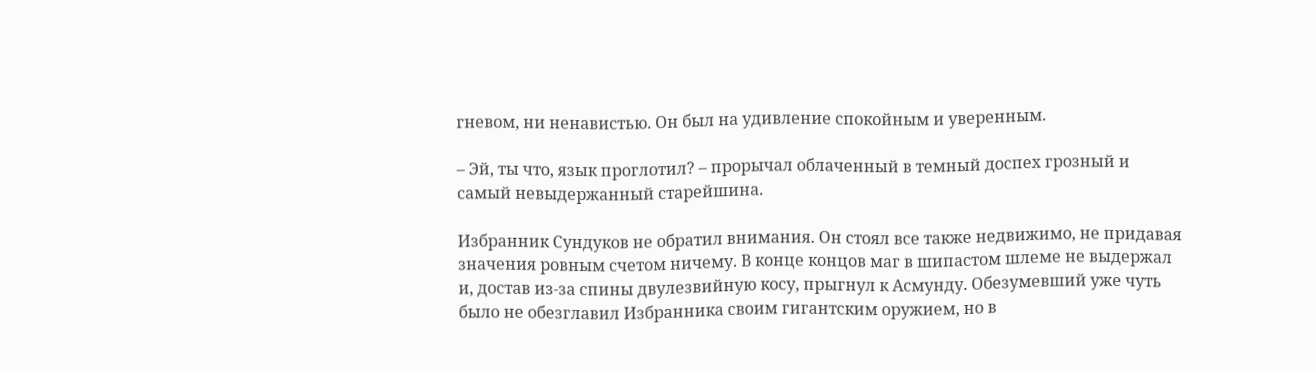гневом, ни ненавистью. Он был на удивление спокойным и уверенным.

– Эй, ты что, язык проглотил? – прорычал облаченный в темный доспех грозный и самый невыдержанный старейшина.

Избранник Сундуков не обратил внимания. Он стоял все также недвижимо, не придавая значения ровным счетом ничему. В конце концов маг в шипастом шлеме не выдержал и, достав из-за спины двулезвийную косу, прыгнул к Асмунду. Обезумевший уже чуть было не обезглавил Избранника своим гигантским оружием, но в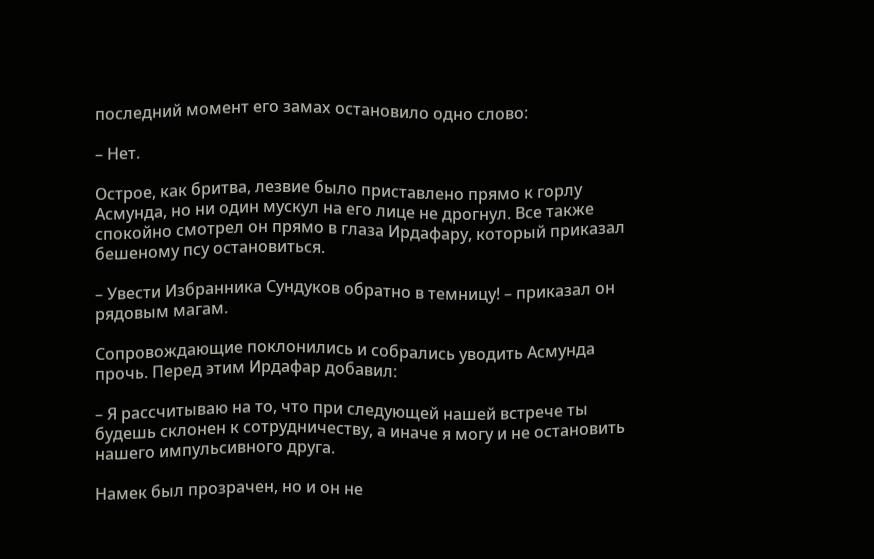последний момент его замах остановило одно слово:

– Нет.

Острое, как бритва, лезвие было приставлено прямо к горлу Асмунда, но ни один мускул на его лице не дрогнул. Все также спокойно смотрел он прямо в глаза Ирдафару, который приказал бешеному псу остановиться.

– Увести Избранника Сундуков обратно в темницу! – приказал он рядовым магам.

Сопровождающие поклонились и собрались уводить Асмунда прочь. Перед этим Ирдафар добавил:

– Я рассчитываю на то, что при следующей нашей встрече ты будешь склонен к сотрудничеству, а иначе я могу и не остановить нашего импульсивного друга.

Намек был прозрачен, но и он не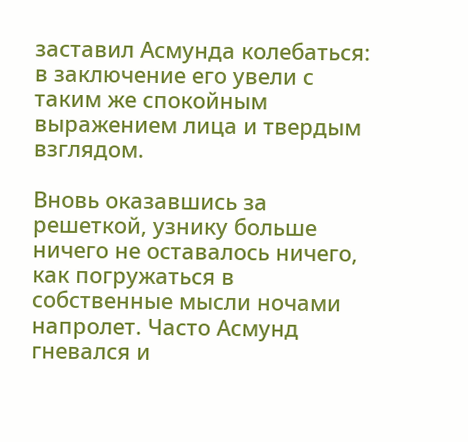заставил Асмунда колебаться: в заключение его увели с таким же спокойным выражением лица и твердым взглядом.

Вновь оказавшись за решеткой, узнику больше ничего не оставалось ничего, как погружаться в собственные мысли ночами напролет. Часто Асмунд гневался и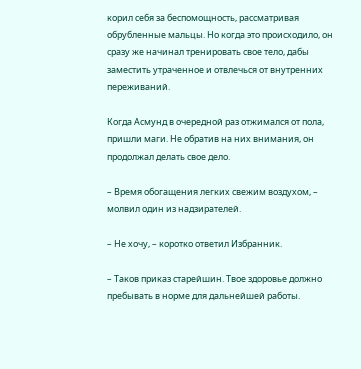корил себя за беспомощность, рассматривая обрубленные мальцы. Но когда это происходило, он сразу же начинал тренировать свое тело, дабы заместить утраченное и отвлечься от внутренних переживаний.

Когда Асмунд в очередной раз отжимался от пола, пришли маги. Не обратив на них внимания, он продолжал делать свое дело.

– Время обогащения легких свежим воздухом, – молвил один из надзирателей.

– Не хочу, – коротко ответил Избранник.

– Таков приказ старейшин. Твое здоровье должно пребывать в норме для дальнейшей работы.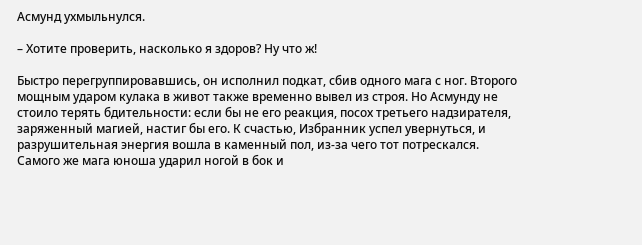Асмунд ухмыльнулся.

– Хотите проверить, насколько я здоров? Ну что ж!

Быстро перегруппировавшись, он исполнил подкат, сбив одного мага с ног. Второго мощным ударом кулака в живот также временно вывел из строя. Но Асмунду не стоило терять бдительности: если бы не его реакция, посох третьего надзирателя, заряженный магией, настиг бы его. К счастью, Избранник успел увернуться, и разрушительная энергия вошла в каменный пол, из-за чего тот потрескался. Самого же мага юноша ударил ногой в бок и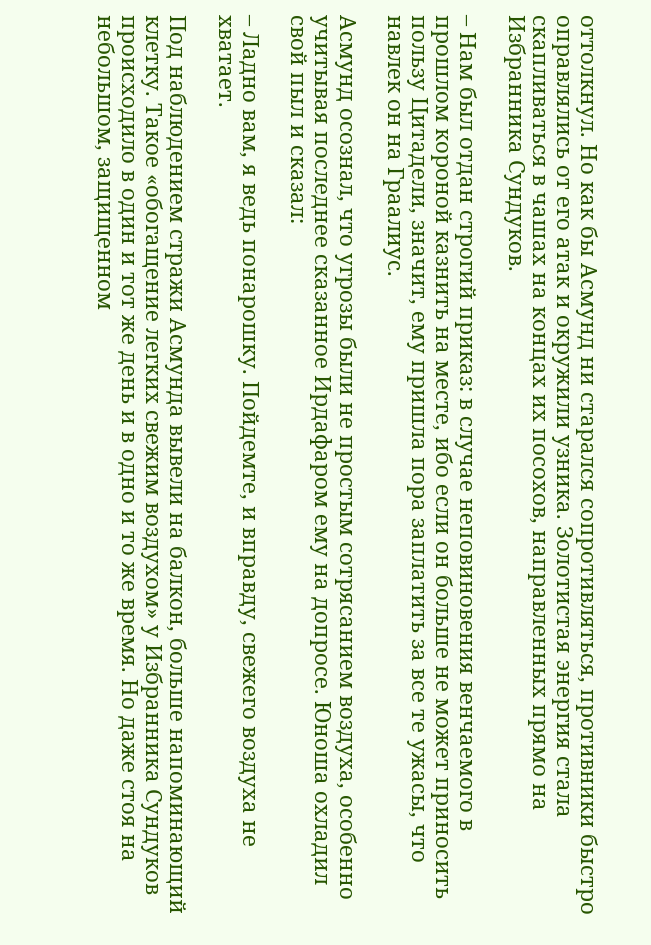оттолкнул. Но как бы Асмунд ни старался сопротивляться, противники быстро оправлялись от его атак и окружили узника. Золотистая энергия стала скапливаться в чашах на концах их посохов, направленных прямо на Избранника Сундуков.

– Нам был отдан строгий приказ: в случае неповиновения венчаемого в прошлом короной казнить на месте, ибо если он больше не может приносить пользу Цитадели, значит, ему пришла пора заплатить за все те ужасы, что навлек он на Граалиус.

Асмунд осознал, что угрозы были не простым сотрясанием воздуха, особенно учитывая последнее сказанное Ирдафаром ему на допросе. Юноша охладил свой пыл и сказал:

– Ладно вам, я ведь понарошку. Пойдемте, и вправду, свежего воздуха не хватает.

Под наблюдением стражи Асмунда вывели на балкон, больше напоминающий клетку. Такое «обогащение легких свежим воздухом» у Избранника Сундуков происходило в один и тот же день и в одно и то же время. Но даже стоя на небольшом, защищенном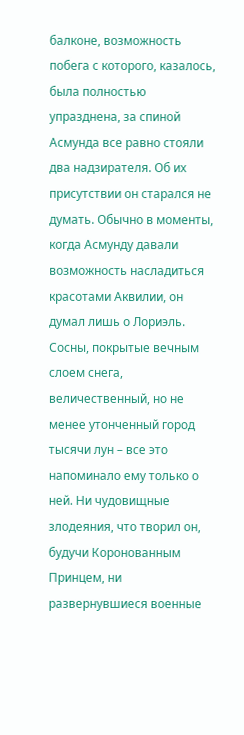балконе, возможность побега с которого, казалось, была полностью упразднена, за спиной Асмунда все равно стояли два надзирателя. Об их присутствии он старался не думать. Обычно в моменты, когда Асмунду давали возможность насладиться красотами Аквилии, он думал лишь о Лориэль. Сосны, покрытые вечным слоем снега, величественный, но не менее утонченный город тысячи лун – все это напоминало ему только о ней. Ни чудовищные злодеяния, что творил он, будучи Коронованным Принцем, ни развернувшиеся военные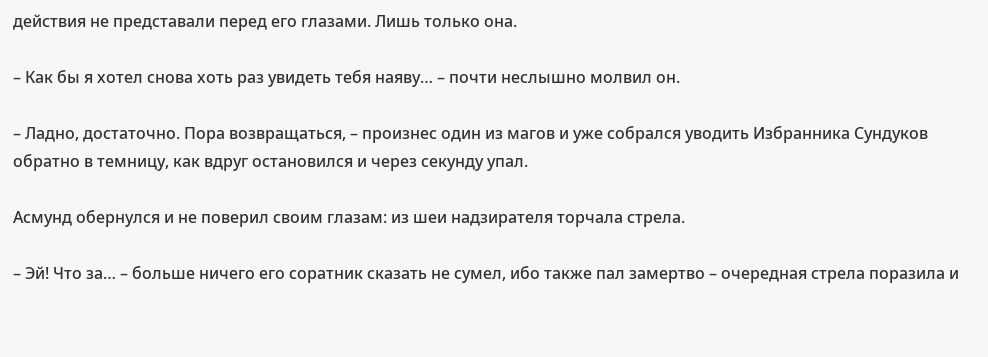действия не представали перед его глазами. Лишь только она.

– Как бы я хотел снова хоть раз увидеть тебя наяву… – почти неслышно молвил он.

– Ладно, достаточно. Пора возвращаться, – произнес один из магов и уже собрался уводить Избранника Сундуков обратно в темницу, как вдруг остановился и через секунду упал.

Асмунд обернулся и не поверил своим глазам: из шеи надзирателя торчала стрела.

– Эй! Что за… – больше ничего его соратник сказать не сумел, ибо также пал замертво – очередная стрела поразила и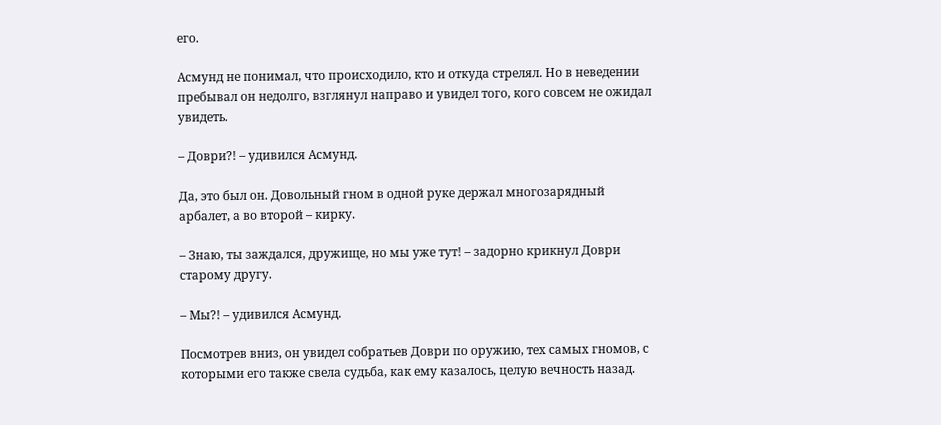его.

Асмунд не понимал, что происходило, кто и откуда стрелял. Но в неведении пребывал он недолго, взглянул направо и увидел того, кого совсем не ожидал увидеть.

– Доври?! – удивился Асмунд.

Да, это был он. Довольный гном в одной руке держал многозарядный арбалет, а во второй – кирку.

– Знаю, ты заждался, дружище, но мы уже тут! – задорно крикнул Доври старому другу.

– Мы?! – удивился Асмунд.

Посмотрев вниз, он увидел собратьев Доври по оружию, тех самых гномов, с которыми его также свела судьба, как ему казалось, целую вечность назад.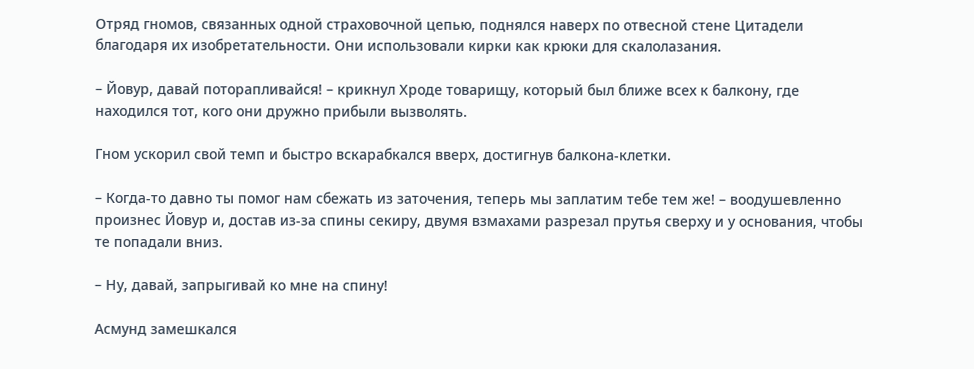Отряд гномов, связанных одной страховочной цепью, поднялся наверх по отвесной стене Цитадели благодаря их изобретательности. Они использовали кирки как крюки для скалолазания.

– Йовур, давай поторапливайся! – крикнул Хроде товарищу, который был ближе всех к балкону, где находился тот, кого они дружно прибыли вызволять.

Гном ускорил свой темп и быстро вскарабкался вверх, достигнув балкона-клетки.

– Когда-то давно ты помог нам сбежать из заточения, теперь мы заплатим тебе тем же! – воодушевленно произнес Йовур и, достав из-за спины секиру, двумя взмахами разрезал прутья сверху и у основания, чтобы те попадали вниз.

– Ну, давай, запрыгивай ко мне на спину!

Асмунд замешкался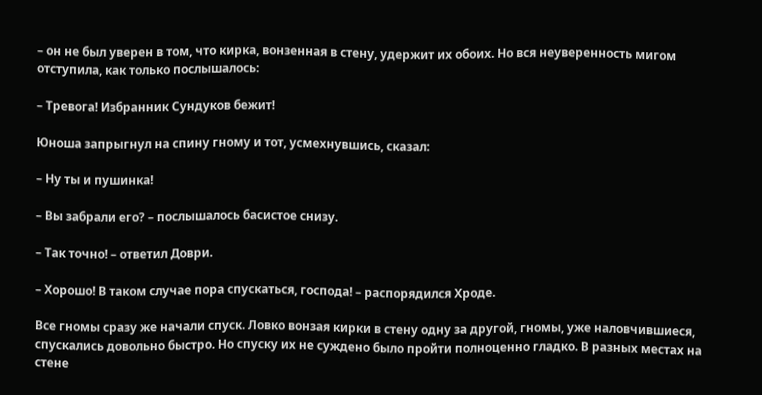– он не был уверен в том, что кирка, вонзенная в стену, удержит их обоих. Но вся неуверенность мигом отступила, как только послышалось:

– Тревога! Избранник Сундуков бежит!

Юноша запрыгнул на спину гному и тот, усмехнувшись, сказал:

– Ну ты и пушинка!

– Вы забрали его? – послышалось басистое снизу.

– Так точно! – ответил Доври.

– Хорошо! В таком случае пора спускаться, господа! – распорядился Хроде.

Все гномы сразу же начали спуск. Ловко вонзая кирки в стену одну за другой, гномы, уже наловчившиеся, спускались довольно быстро. Но спуску их не суждено было пройти полноценно гладко. В разных местах на стене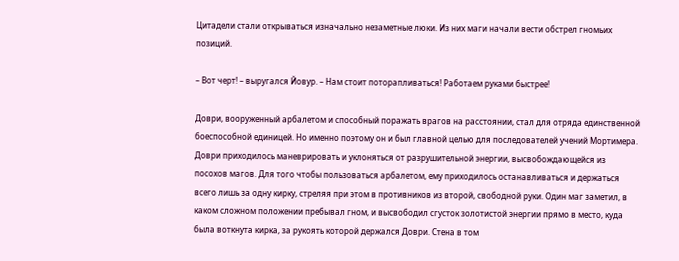Цитадели стали открываться изначально незаметные люки. Из них маги начали вести обстрел гномьих позиций.

– Вот черт! – выругался Йовур. – Нам стоит поторапливаться! Работаем руками быстрее!

Доври, вооруженный арбалетом и способный поражать врагов на расстоянии, стал для отряда единственной боеспособной единицей. Но именно поэтому он и был главной целью для последователей учений Мортимера. Доври приходилось маневрировать и уклоняться от разрушительной энергии, высвобождающейся из посохов магов. Для того чтобы пользоваться арбалетом, ему приходилось останавливаться и держаться всего лишь за одну кирку, стреляя при этом в противников из второй, свободной руки. Один маг заметил, в каком сложном положении пребывал гном, и высвободил сгусток золотистой энергии прямо в место, куда была воткнута кирка, за рукоять которой держался Доври. Стена в том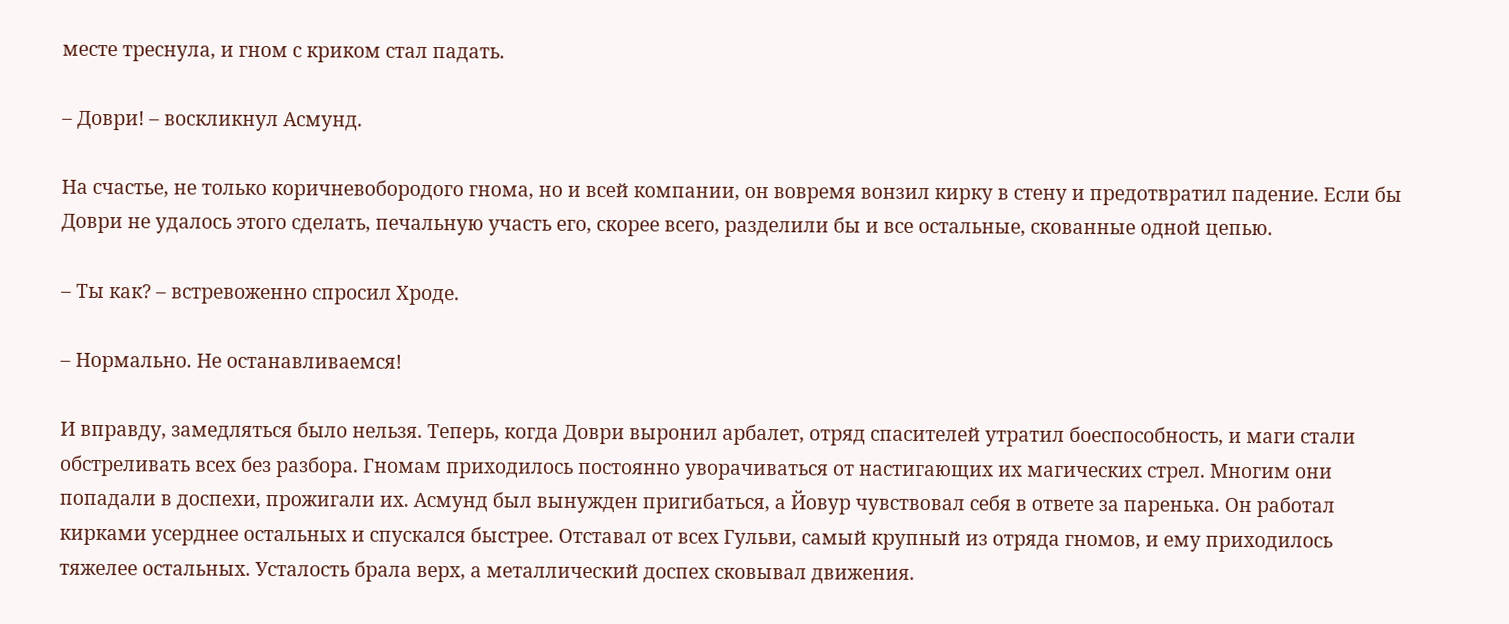месте треснула, и гном с криком стал падать.

– Доври! – воскликнул Асмунд.

На счастье, не только коричневобородого гнома, но и всей компании, он вовремя вонзил кирку в стену и предотвратил падение. Если бы Доври не удалось этого сделать, печальную участь его, скорее всего, разделили бы и все остальные, скованные одной цепью.

– Ты как? – встревоженно спросил Хроде.

– Нормально. Не останавливаемся!

И вправду, замедляться было нельзя. Теперь, когда Доври выронил арбалет, отряд спасителей утратил боеспособность, и маги стали обстреливать всех без разбора. Гномам приходилось постоянно уворачиваться от настигающих их магических стрел. Многим они попадали в доспехи, прожигали их. Асмунд был вынужден пригибаться, а Йовур чувствовал себя в ответе за паренька. Он работал кирками усерднее остальных и спускался быстрее. Отставал от всех Гульви, самый крупный из отряда гномов, и ему приходилось тяжелее остальных. Усталость брала верх, а металлический доспех сковывал движения.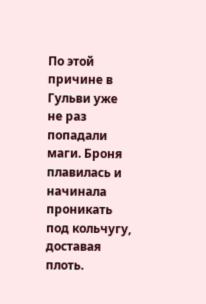По этой причине в Гульви уже не раз попадали маги. Броня плавилась и начинала проникать под кольчугу, доставая плоть.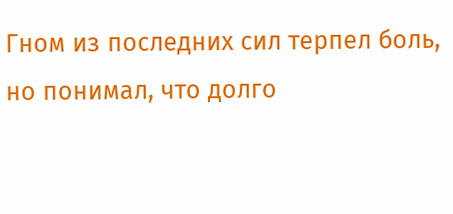Гном из последних сил терпел боль, но понимал, что долго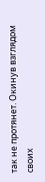так не протянет. Окинув взглядом своих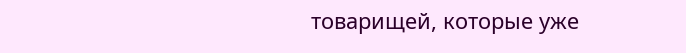товарищей, которые уже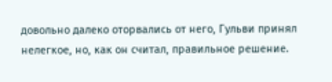довольно далеко оторвались от него, Гульви принял нелегкое, но, как он считал, правильное решение.